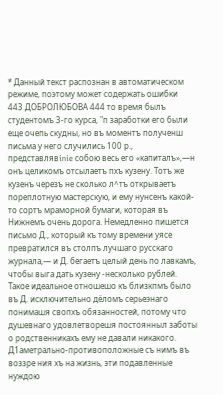* Данный текст распознан в автоматическом режиме, поэтому может содержать ошибки
443 ДОБРОЛЮБОВА 444 то время былъ студентомъ 3-го курса, "п заработки его были еще очепь скудны, но въ моментъ полученш письма у него случились 100 р., представлявinie собою весь его «капиталъ»,—н онъ целикомъ отсылаетъ пхъ кузену. Тотъ же кузенъ черезъ не сколько л^тъ открываетъ пореплотную мастерскую, и ему нунсенъ какой-то сортъ мраморной бумаги, которая въ Нижнемъ очень дорога. Немедленно пишется письмо Д., который къ тому времени уясе превратился въ столпъ лучшаго русскаго журнала,— и Д. бегаетъ целый день по лавкамъ, чтобы выга дать кузену -несколько рублей. Такое идеальное отношешо къ близкпмъ было въ Д. исключительно дёломъ серьеэнаго понимашя свопхъ обязанностей, потому что душевнаго удовлетворешя постоянныл заботы о родственникахъ ему не давали никакого. Д1аметрально-противоположные съ нимъ въ воззре ния хъ на жизнь, эти подавленные нуждою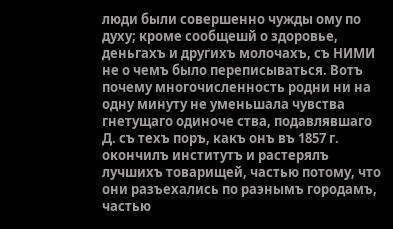люди были совершенно чужды ому по духу; кроме сообщешй о здоровье, деньгахъ и другихъ молочахъ, съ НИМИ не о чемъ было переписываться. Вотъ почему многочисленность родни ни на одну минуту не уменьшала чувства гнетущаго одиноче ства, подавлявшаго Д. съ техъ поръ, какъ онъ въ 1857 г. окончилъ институтъ и растерялъ лучшихъ товарищей, частью потому, что они разъехались по раэнымъ городамъ, частью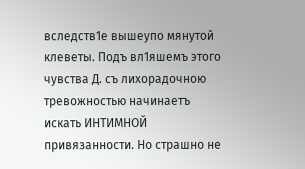вследств1е вышеупо мянутой клеветы. Подъ вл1яшемъ этого чувства Д. съ лихорадочною тревожностью начинаетъ искать ИНТИМНОЙ привязанности. Но страшно не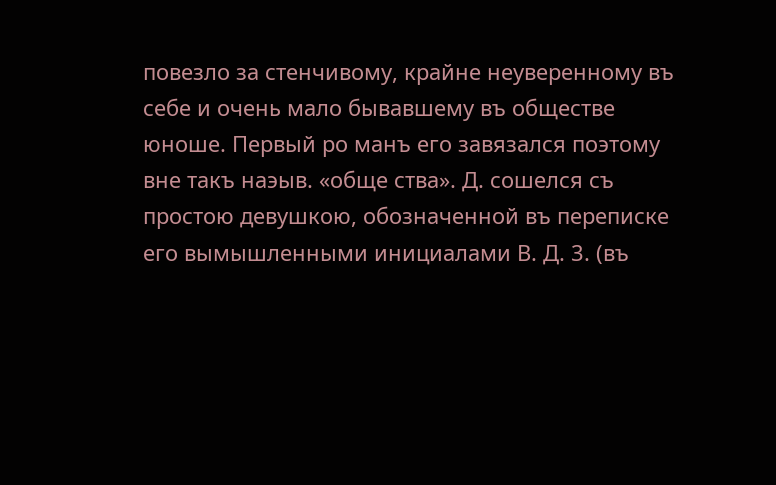повезло за стенчивому, крайне неуверенному въ себе и очень мало бывавшему въ обществе юноше. Первый ро манъ его завязался поэтому вне такъ наэыв. «обще ства». Д. сошелся съ простою девушкою, обозначенной въ переписке его вымышленными инициалами В. Д. 3. (въ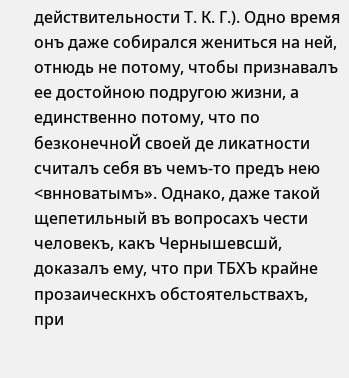действительности Т. К. Г.). Одно время онъ даже собирался жениться на ней, отнюдь не потому, чтобы признавалъ ее достойною подругою жизни, а единственно потому, что по безконечноЙ своей де ликатности считалъ себя въ чемъ-то предъ нею <внноватымъ». Однако, даже такой щепетильный въ вопросахъ чести человекъ, какъ Чернышевсшй, доказалъ ему, что при ТБХЪ крайне прозаическнхъ обстоятельствахъ, при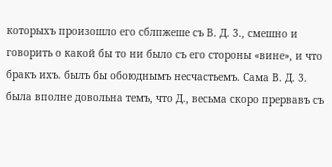которыхъ произошло его сблпжеше съ В. Д. 3., смешно и говорить о какой бы то ни было съ его стороны «вине», и что бракъ ихъ. былъ бы обоюднымъ несчастьемъ. Сама В. Д. 3. была вполне довольна темъ, что Д., весьма скоро прервавъ съ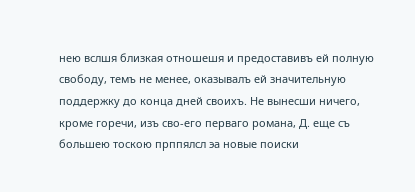нею вслшя близкая отношешя и предоставивъ ей полную свободу, темъ не менее, оказывалъ ей значительную поддержку до конца дней своихъ. Не вынесши ничего, кроме горечи, изъ сво-его перваго романа, Д. еще съ большею тоскою прппялсл эа новые поиски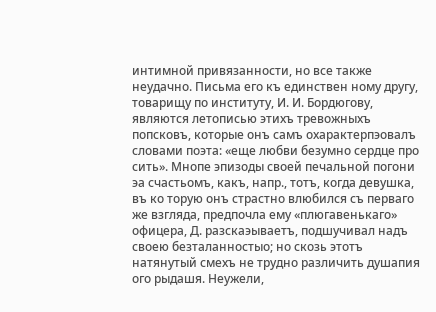интимной привязанности, но все также неудачно. Письма его къ единствен ному другу, товарищу по институту, И. И. Бордюгову, являются летописью этихъ тревожныхъ попсковъ, которые онъ самъ охарактерпэовалъ словами поэта: «еще любви безумно сердце про сить». Мнопе эпизоды своей печальной погони эа счастьомъ, какъ, напр., тотъ, когда девушка, въ ко торую онъ страстно влюбился съ перваго же взгляда, предпочла ему «плюгавенькаго» офицера, Д. разскаэываетъ, подшучивал надъ своею безталанностыо; но скозь этотъ натянутый смехъ не трудно различить душапия ого рыдашя. Неужели,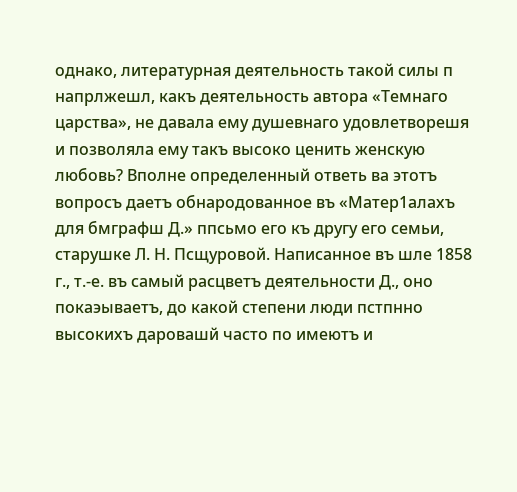однако, литературная деятельность такой силы п напрлжешл, какъ деятельность автора «Темнаго царства», не давала ему душевнаго удовлетворешя и позволяла ему такъ высоко ценить женскую любовь? Вполне определенный ответь ва этотъ вопросъ даетъ обнародованное въ «Матер1алахъ для бмграфш Д.» ппсьмо его къ другу его семьи, старушке Л. Н. Псщуровой. Написанное въ шле 1858 г., т.-е. въ самый расцветъ деятельности Д., оно покаэываетъ, до какой степени люди пстпнно высокихъ даровашй часто по имеютъ и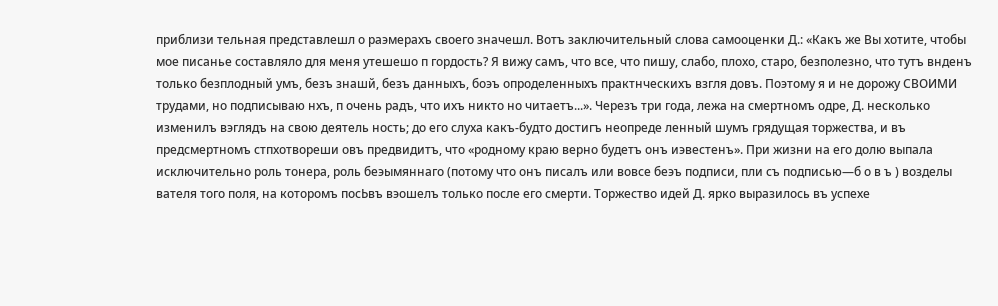приблизи тельная представлешл о раэмерахъ своего значешл. Вотъ заключительный слова самооценки Д.: «Какъ же Вы хотите, чтобы мое писанье составляло для меня утешешо п гордость? Я вижу самъ, что все, что пишу, слабо, плохо, старо, безполезно, что тутъ внденъ только безплодный умъ, безъ знашй, безъ данныхъ, боэъ опроделенныхъ практнческихъ взгля довъ. Поэтому я и не дорожу СВОИМИ трудами, но подписываю нхъ, п очень радъ, что ихъ никто но читаетъ...». Черезъ три года, лежа на смертномъ одре, Д. несколько изменилъ вэглядъ на свою деятель ность; до его слуха какъ-будто достигъ неопреде ленный шумъ грядущая торжества, и въ предсмертномъ стпхотвореши овъ предвидитъ, что «родному краю верно будетъ онъ иэвестенъ». При жизни на его долю выпала исключительно роль тонера, роль беэымяннаго (потому что онъ писалъ или вовсе беэъ подписи, пли съ подписью—б о в ъ ) возделы вателя того поля, на которомъ посЬвъ вэошелъ только после его смерти. Торжество идей Д. ярко выразилось въ успехе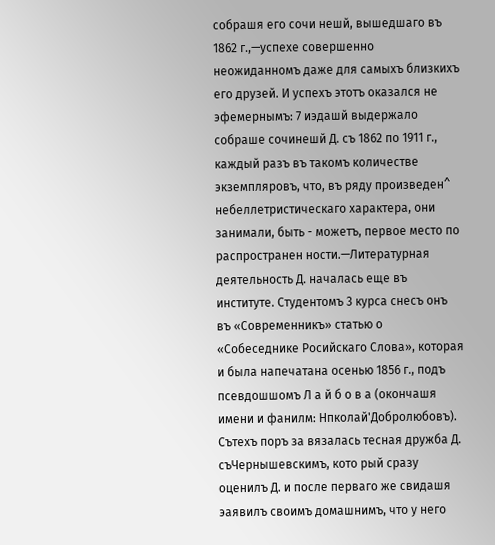собрашя его сочи нешй, вышедшаго въ 1862 г.,—успехе совершенно неожиданномъ даже для самыхъ близкихъ его друзей. И успехъ этотъ оказался не эфемернымъ: 7 иэдашй выдержало собраше сочинешй Д. съ 1862 по 1911 г., каждый разъ въ такомъ количестве экземпляровъ, что, въ ряду произведен^ небеллетристическаго характера, они занимали, быть - можетъ, первое место по распространен ности.—Литературная деятельность Д. началась еще въ институте. Студентомъ 3 курса снесъ онъ въ «Современникъ» статью о «Собеседнике Росийскаго Слова», которая и была напечатана осенью 1856 г., подъ псевдошшомъ Л а й б о в а (окончашя имени и фанилм: Нпколай'Добролюбовъ). Сътехъ поръ за вязалась тесная дружба Д. съЧернышевскимъ, кото рый сразу оценилъ Д. и после перваго же свидашя эаявилъ своимъ домашнимъ, что у него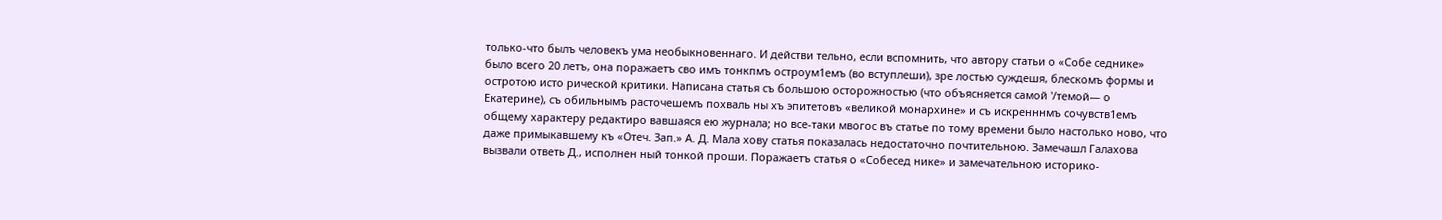только-что былъ человекъ ума необыкновеннаго. И действи тельно, если вспомнить, что автору статьи о «Собе седнике» было всего 20 летъ, она поражаетъ сво имъ тонкпмъ остроум1емъ (во вступлеши), зре лостью суждешя, блескомъ формы и остротою исто рической критики. Написана статья съ большою осторожностью (что объясняется самой '/темой— о Екатерине), съ обильнымъ расточешемъ похваль ны хъ эпитетовъ «великой монархине» и съ искренннмъ сочувств1емъ общему характеру редактиро вавшаяся ею журнала; но все-таки мвогос въ статье по тому времени было настолько ново, что даже примыкавшему къ «Отеч. Зап.» А. Д. Мала хову статья показалась недостаточно почтительною. Замечашл Галахова вызвали ответь Д., исполнен ный тонкой проши. Поражаетъ статья о «Собесед нике» и замечательною историко-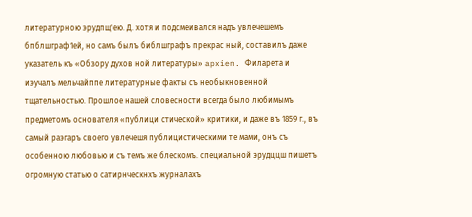литературною эрудпщ'ею. Д. хотя и подсмеивался надъ увлечешемъ бпблшграф1ей, но самъ былъ библшграфъ прекрас ный, составилъ даже указатель къ «Обзору духов ной литературы» apxien. Филарета и иэучалъ мельчайппе литературные факты съ необыкновенной тщательностью. Прошлое нашей словесности всегда было любимымъ предметомъ основателя «публици стической» критики, и даже въ 1859 г., въ самый раэгаръ своего увлечешя публицистическими те мами, онъ съ особенною любовью и съ темъ же блескомъ. специальной эрудццш пишетъ огромную статью о сатирнческнхъ журналахъ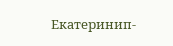Екатеринип-